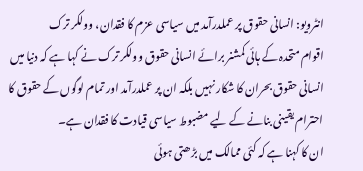انٹرویو: انسانی حقوق پر عملدرآمد میں سیاسی عزم کا فقدان، وولکر ترک
اقوام متحدہ کے ہائی کمشنر برائے انسانی حقوق وولکر ترک نے کہا ہے کہ دنیا میں انسانی حقوق بحران کا شکار نہیں بلکہ ان پر عملدرآمد اور تمام لوگوں کے حقوق کا احترام یقینی بنانے کے لیے مضبوط سیاسی قیادت کا فقدان ہے۔
ان کا کہنا ہے کہ کئی ممالک میں بڑھتی ہوئی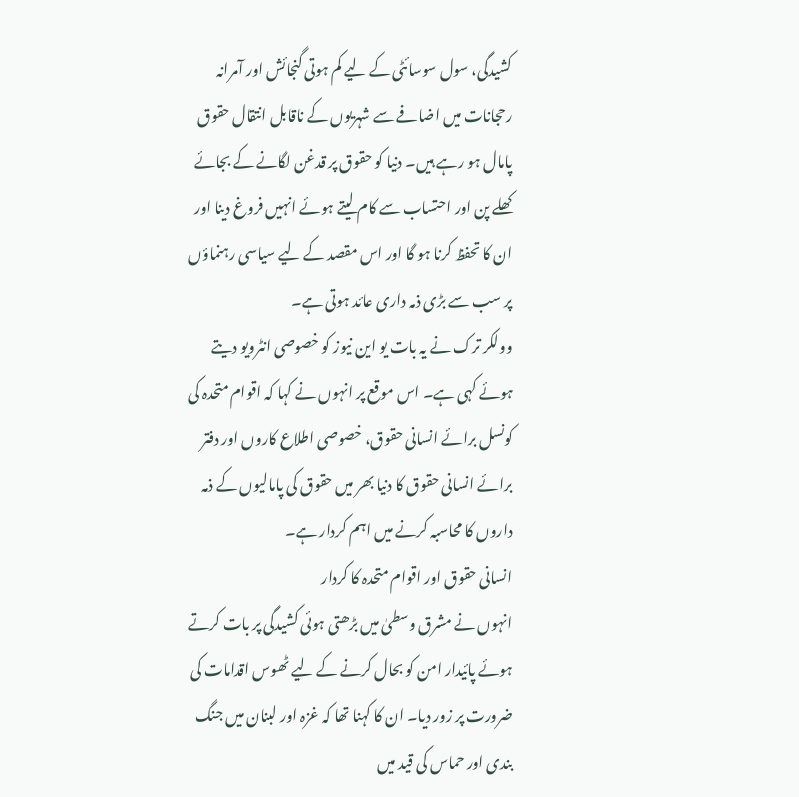کشیدگی، سول سوسائٹی کے لیے کم ہوتی گنجائش اور آمرانہ رحجانات میں اضافے سے شہریوں کے ناقابل انتقال حقوق پامال ہو رہے ہیں۔ دنیا کو حقوق پر قدغن لگانے کے بجائے کھلے پن اور احتساب سے کام لیتے ہوئے انہیں فروغ دینا اور ان کا تحفظ کرنا ہو گا اور اس مقصد کے لیے سیاسی رہنماؤں پر سب سے بڑی ذمہ داری عائد ہوتی ہے۔
وولکر ترک نے یہ بات یو این نیوز کو خصوصی انٹرویو دیتے ہوئے کہی ہے۔ اس موقع پر انہوں نے کہا کہ اقوام متحدہ کی کونسل برائے انسانی حقوق، خصوصی اطلاع کاروں اور دفتر برائے انسانی حقوق کا دنیا بھر میں حقوق کی پامالیوں کے ذمہ داروں کا محاسبہ کرنے میں اہم کردار ہے۔
انسانی حقوق اور اقوام متحدہ کا کردار
انہوں نے مشرق وسطیٰ میں بڑھتی ہوئی کشیدگی پر بات کرتے ہوئے پائیدار امن کو بحال کرنے کے لیے ٹھوس اقدامات کی ضرورت پر زور دیا۔ ان کا کہنا تھا کہ غزہ اور لبنان میں جنگ بندی اور حماس کی قید میں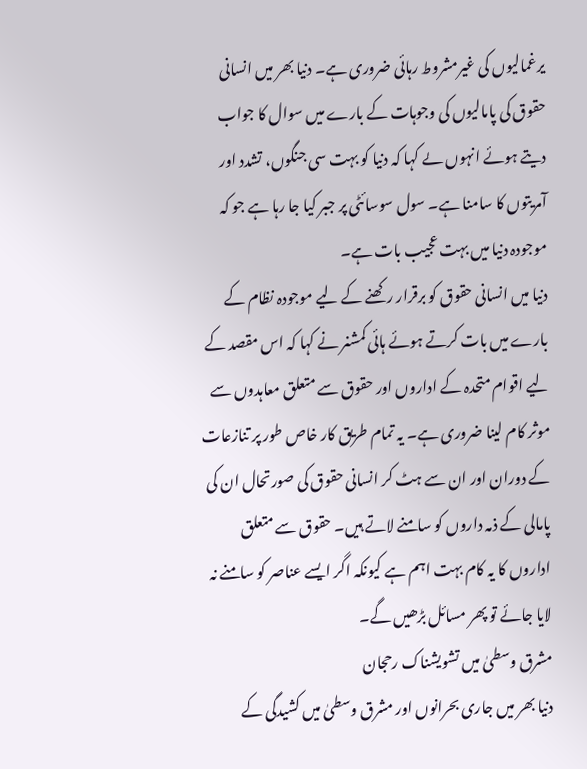یرغمالیوں کی غیرمشروط رہائی ضروری ہے۔ دنیا بھر میں انسانی حقوق کی پامالیوں کی وجوہات کے بارے میں سوال کا جواب دیتے ہوئے انہوں ںے کہا کہ دنیا کو بہت سی جنگوں، تشدد اور آمریتوں کا سامنا ہے۔ سول سوسائٹی پر جبر کیا جا رہا ہے جو کہ موجودہ دنیا میں بہت عجیب بات ہے۔
دنیا میں انسانی حقوق کو برقرار رکھنے کے لیے موجودہ نظام کے بارے میں بات کرتے ہوئے ہائی کمشنر نے کہا کہ اس مقصد کے لیے اقوام متحدہ کے اداروں اور حقوق سے متعلق معاہدوں سے موثر کام لینا ضروری ہے۔ یہ تمام طریق کار خاص طور پر تنازعات کے دوران اور ان سے ہٹ کر انسانی حقوق کی صورتحال ان کی پامالی کے ذمہ داروں کو سامنے لاتے ہیں۔ حقوق سے متعلق اداروں کا یہ کام بہت اہم ہے کیونکہ اگر ایسے عناصر کو سامنے نہ لایا جائے تو پھر مسائل بڑھیں گے۔
مشرق وسطیٰ میں تشویشناک رحجان
دنیا بھر میں جاری بحرانوں اور مشرق وسطیٰ میں کشیدگی کے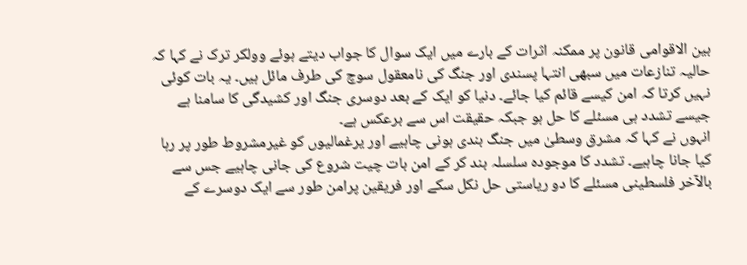بین الاقوامی قانون پر ممکنہ اثرات کے بارے میں ایک سوال کا جواب دیتے ہوئے وولکر ترک نے کہا کہ حالیہ تنازعات میں سبھی انتہا پسندی اور جنگ کی نامعقول سوچ کی طرف مائل ہیں۔ یہ بات کوئی نہیں کرتا کہ امن کیسے قائم کیا جائے۔ دنیا کو ایک کے بعد دوسری جنگ اور کشیدگی کا سامنا ہے جیسے تشدد ہی مسئلے کا حل ہو جبکہ حقیقت اس سے برعکس ہے۔
انہوں نے کہا کہ مشرق وسطیٰ میں جنگ بندی ہونی چاہیے اور یرغمالیوں کو غیرمشروط طور پر رہا کیا جانا چاہیے۔ تشدد کا موجودہ سلسلہ بند کر کے امن بات چیت شروع کی جانی چاہیے جس سے بالآخر فلسطینی مسئلے کا دو ریاستی حل نکل سکے اور فریقین پرامن طور سے ایک دوسرے کے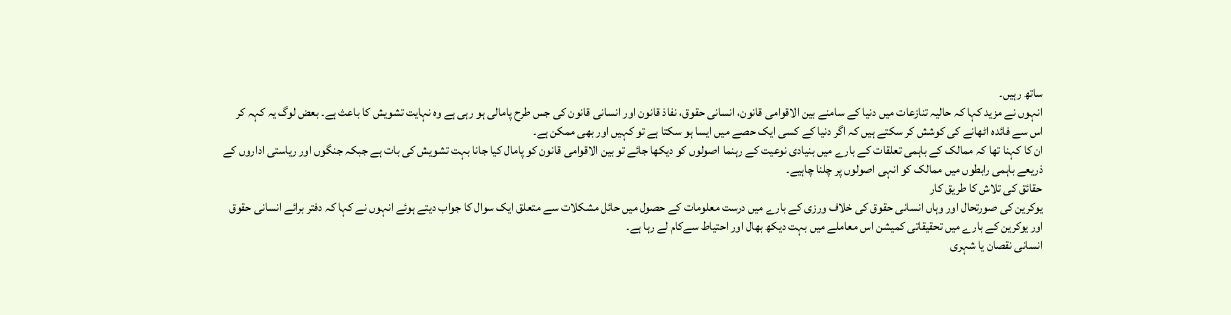ساتھ رہیں۔
انہوں نے مزید کہا کہ حالیہ تنازعات میں دنیا کے سامنے بین الاقوامی قانون، انسانی حقوق، نفاذ قانون اور انسانی قانون کی جس طرح پامالی ہو رہی ہے وہ نہایت تشویش کا باعث ہے۔ بعض لوگ یہ کہہ کر اس سے فائدہ اٹھانے کی کوشش کر سکتے ہیں کہ اگر دنیا کے کسی ایک حصے میں ایسا ہو سکتا ہے تو کہیں اور بھی ممکن ہے۔
ان کا کہنا تھا کہ ممالک کے باہمی تعلقات کے بارے میں بنیادی نوعیت کے رہنما اصولوں کو دیکھا جائے تو بین الاقوامی قانون کو پامال کیا جانا بہت تشویش کی بات ہے جبکہ جنگوں اور ریاستی اداروں کے ذریعے باہمی رابطوں میں ممالک کو انہی اصولوں پر چلنا چاہیے۔
حقائق کی تلاش کا طریق کار
یوکرین کی صورتحال اور وہاں انسانی حقوق کی خلاف ورزی کے بارے میں درست معلومات کے حصول میں حائل مشکلات سے متعلق ایک سوال کا جواب دیتے ہوئے انہوں نے کہا کہ دفتر برائے انسانی حقوق اور یوکرین کے بارے میں تحقیقاتی کمیشن اس معاملے میں بہت دیکھ بھال اور احتیاط سےکام لے رہا ہے۔
انسانی نقصان یا شہری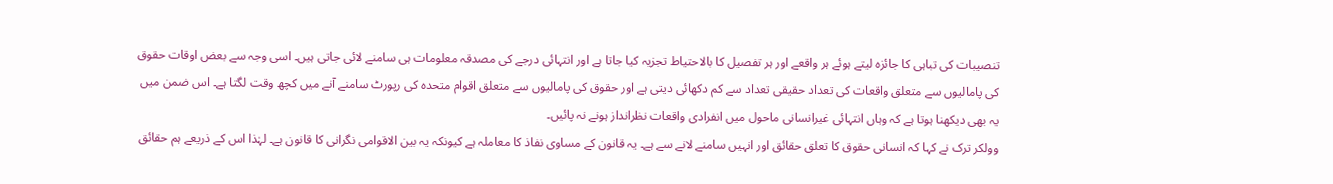تنصیبات کی تباہی کا جائزہ لیتے ہوئے ہر واقعے اور ہر تفصیل کا بالاحتیاط تجزیہ کیا جاتا ہے اور انتہائی درجے کی مصدقہ معلومات ہی سامنے لائی جاتی ہیں۔ اسی وجہ سے بعض اوقات حقوق کی پامالیوں سے متعلق واقعات کی تعداد حقیقی تعداد سے کم دکھائی دیتی ہے اور حقوق کی پامالیوں سے متعلق اقوام متحدہ کی رپورٹ سامنے آنے میں کچھ وقت لگتا ہے۔ اس ضمن میں یہ بھی دیکھنا ہوتا ہے کہ وہاں انتہائی غیرانسانی ماحول میں انفرادی واقعات نظرانداز ہونے نہ پائیں۔
وولکر ترک نے کہا کہ انسانی حقوق کا تعلق حقائق اور انہیں سامنے لانے سے ہے۔ یہ قانون کے مساوی نفاذ کا معاملہ ہے کیونکہ یہ بین الاقوامی نگرانی کا قانون ہے۔ لہٰذا اس کے ذریعے ہم حقائق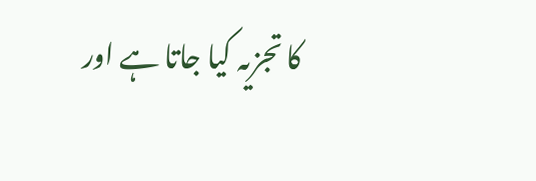کا تجزیہ کیا جاتا ہے اور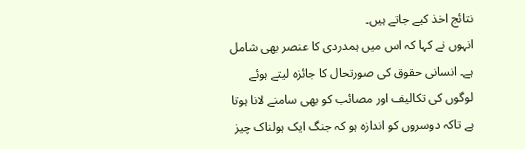نتائج اخذ کیے جاتے ہیں۔
انہوں نے کہا کہ اس میں ہمدردی کا عنصر بھی شامل ہے۔ انسانی حقوق کی صورتحال کا جائزہ لیتے ہوئے لوگوں کی تکالیف اور مصائب کو بھی سامنے لانا ہوتا ہے تاکہ دوسروں کو اندازہ ہو کہ جنگ ایک ہولناک چیز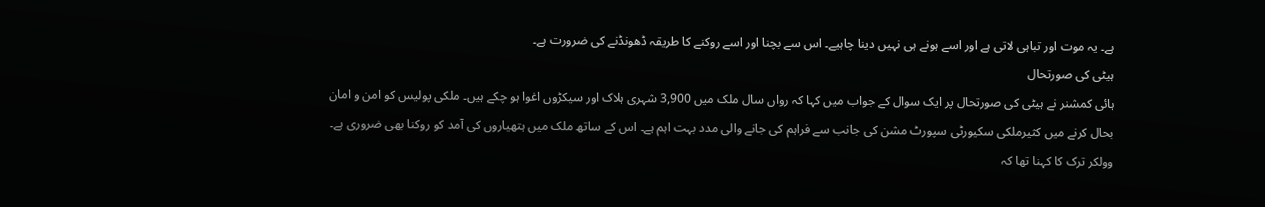ہے۔ یہ موت اور تباہی لاتی ہے اور اسے ہونے ہی نہیں دینا چاہیے۔ اس سے بچنا اور اسے روکنے کا طریقہ ڈھونڈنے کی ضرورت ہے۔
ہیٹی کی صورتحال
ہائی کمشنر نے ہیٹی کی صورتحال پر ایک سوال کے جواب میں کہا کہ رواں سال ملک میں 3,900 شہری ہلاک اور سیکڑوں اغوا ہو چکے ہیں۔ ملکی پولیس کو امن و امان بحال کرنے میں کثیرملکی سکیورٹی سپورٹ مشن کی جانب سے فراہم کی جانے والی مدد بہت اہم ہے۔ اس کے ساتھ ملک میں ہتھیاروں کی آمد کو روکنا بھی ضروری ہے۔
وولکر ترک کا کہنا تھا کہ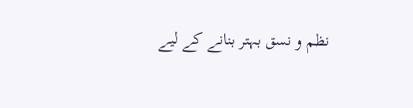نظم و نسق بہتر بنانے کے لیے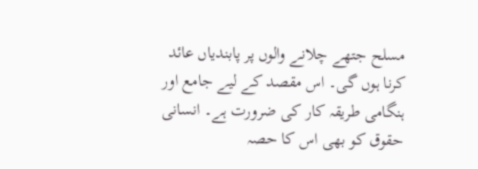مسلح جتھے چلانے والوں پر پابندیاں عائد کرنا ہوں گی۔ اس مقصد کے لیے جامع اور ہنگامی طریقہ کار کی ضرورت ہے۔ انسانی حقوق کو بھی اس کا حصہ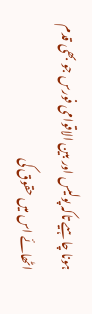ہونا چاہیے تاکہ پولیس اور بین الاقوامی فورس جو بھی قدم اٹھائے اس میں حقوق کی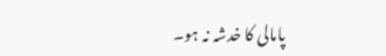پامالی کا خدشہ نہ ہو۔